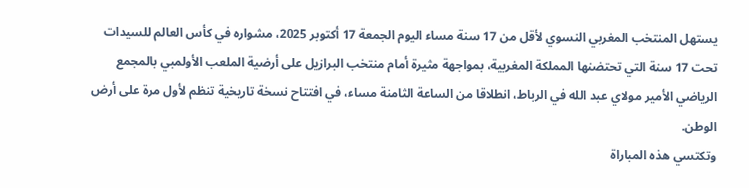يستهل المنتخب المغربي النسوي لأقل من 17 سنة مساء اليوم الجمعة 17 أكتوبر 2025، مشواره في كأس العالم للسيدات تحت 17 سنة التي تحتضنها المملكة المغربية، بمواجهة مثيرة أمام منتخب البرازيل على أرضية الملعب الأولمبي بالمجمع الرياضي الأمير مولاي عبد الله في الرباط، انطلاقا من الساعة الثامنة مساء، في افتتاح نسخة تاريخية تنظم لأول مرة على أرض الوطن.
وتكتسي هذه المباراة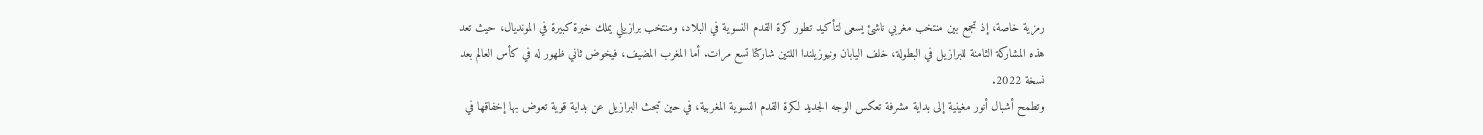رمزية خاصة، إذ تجمع بين منتخب مغربي ناشئ يسعى لتأكيد تطور كرة القدم النسوية في البلاد، ومنتخب برازيلي يملك خبرة كبيرة في المونديال، حيث تعد هذه المشاركة الثامنة للبرازيل في البطولة، خلف اليابان ونيوزيلندا اللتين شاركتا تسع مرات. أما المغرب المضيف، فيخوض ثاني ظهور له في كأس العالم بعد نسخة 2022.
وتطمح أشبال أنور مغينية إلى بداية مشرفة تعكس الوجه الجديد لكرة القدم النسوية المغربية، في حين تبحث البرازيل عن بداية قوية تعوض بها إخفاقها في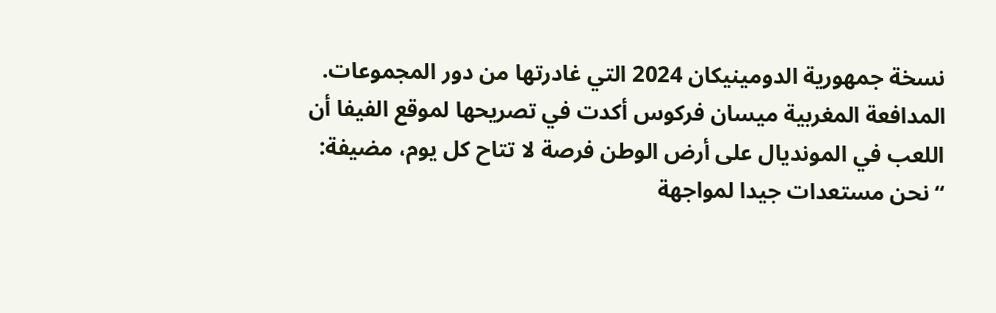نسخة جمهورية الدومينيكان 2024 التي غادرتها من دور المجموعات.
المدافعة المغربية ميسان فركوس أكدت في تصريحها لموقع الفيفا أن اللعب في المونديال على أرض الوطن فرصة لا تتاح كل يوم، مضيفة: “نحن مستعدات جيدا لمواجهة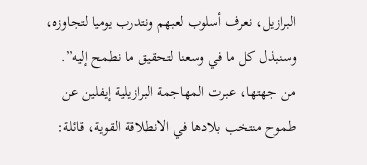البرازيل، نعرف أسلوب لعبهم ونتدرب يوميا لتجاوزه، وسنبذل كل ما في وسعنا لتحقيق ما نطمح إليه”.
من جهتها، عبرت المهاجمة البرازيلية إيفلين عن طموح منتخب بلادها في الانطلاقة القوية، قائلة: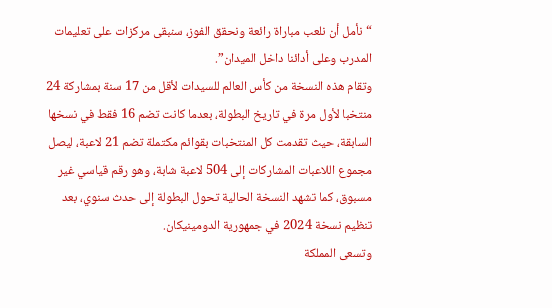“نأمل أن نلعب مباراة رائعة ونحقق الفوز، سنبقى مركزات على تعليمات المدرب وعلى أدائنا داخل الميدان”.
وتقام هذه النسخة من كأس العالم للسيدات لأقل من 17 سنة بمشاركة 24 منتخبا لأول مرة في تاريخ البطولة، بعدما كانت تضم 16 فقط في نسخها السابقة، حيث تقدمت كل المنتخبات بقوائم مكتملة تضم 21 لاعبة، ليصل مجموع اللاعبات المشاركات إلى 504 لاعبة شابة، وهو رقم قياسي غير مسبوق، كما تشهد النسخة الحالية تحول البطولة إلى حدث سنوي، بعد تنظيم نسخة 2024 في جمهورية الدومينيكان.
وتسعى المملكة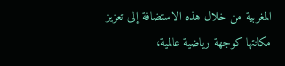المغربية من خلال هذه الاستضافة إلى تعزيز مكانتها كوجهة رياضية عالمية،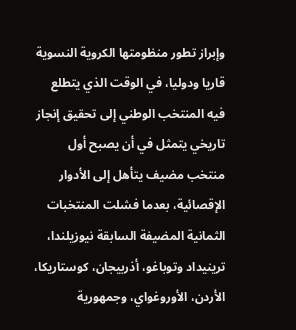وإبراز تطور منظومتها الكروية النسوية قاريا ودوليا، في الوقت الذي يتطلع فيه المنتخب الوطني إلى تحقيق إنجاز تاريخي يتمثل في أن يصبح أول منتخب مضيف يتأهل إلى الأدوار الإقصائية، بعدما فشلت المنتخبات الثمانية المضيفة السابقة نيوزيلندا، ترينيداد وتوباغو، أذربيجان، كوستاريكا، الأردن، الأوروغواي، وجمهورية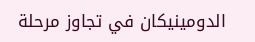الدومينيكان في تجاوز مرحلة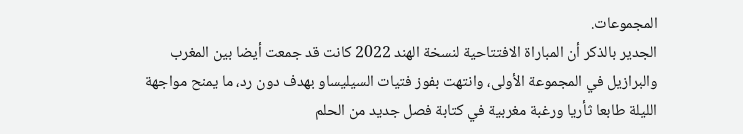المجموعات.
الجدير بالذكر أن المباراة الافتتاحية لنسخة الهند 2022 كانت قد جمعت أيضا بين المغرب والبرازيل في المجموعة الأولى، وانتهت بفوز فتيات السيليساو بهدف دون رد، ما يمنح مواجهة الليلة طابعا ثأريا ورغبة مغربية في كتابة فصل جديد من الحلم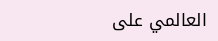العالمي على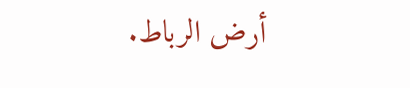أرض الرباط.